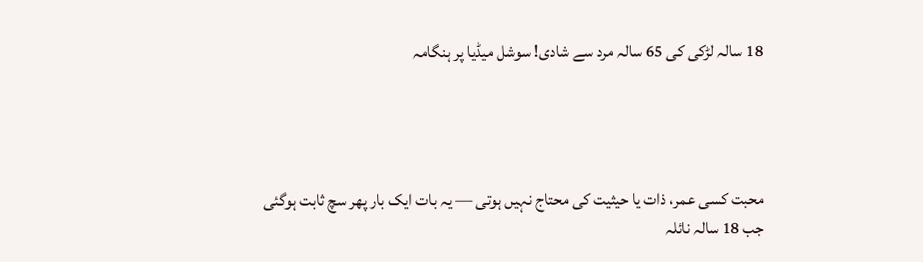18 سالہ لڑکی کی 65 سالہ مرد سے شادی! سوشل میڈیا پر ہنگامہ




محبت کسی عمر، ذات یا حیثیت کی محتاج نہیں ہوتی — یہ بات ایک بار پھر سچ ثابت ہوگئی جب 18 سالہ نائلہ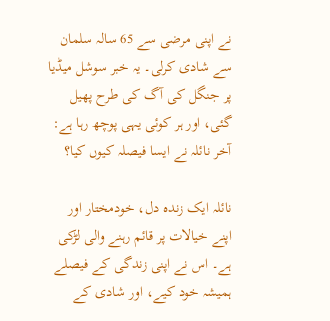نے اپنی مرضی سے 65 سالہ سلمان سے شادی کرلی۔ یہ خبر سوشل میڈیا پر جنگل کی آگ کی طرح پھیل گئی، اور ہر کوئی یہی پوچھ رہا ہے: آخر نائلہ نے ایسا فیصلہ کیوں کیا؟

نائلہ ایک زندہ دل، خودمختار اور اپنے خیالات پر قائم رہنے والی لڑکی ہے۔ اس نے اپنی زندگی کے فیصلے ہمیشہ خود کیے، اور شادی کے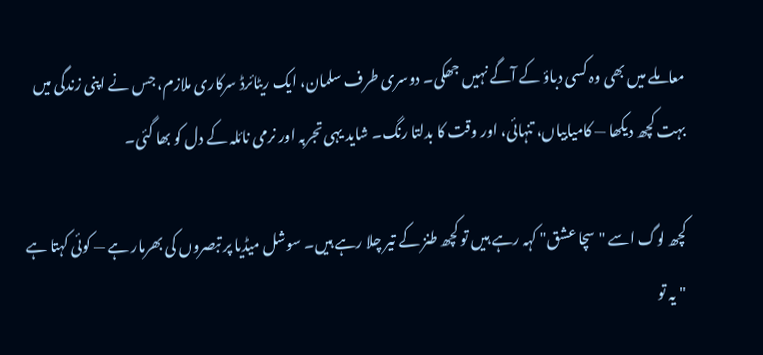معاملے میں بھی وہ کسی دباؤ کے آگے نہیں جھکی۔ دوسری طرف سلمان، ایک ریٹائرڈ سرکاری ملازم، جس نے اپنی زندگی میں بہت کچھ دیکھا — کامیابیاں، تنہائی، اور وقت کا بدلتا رنگ۔ شاید یہی تجربہ اور نرمی نائلہ کے دل کو بھا گئی۔

کچھ لوگ اسے "سچا عشق" کہہ رہے ہیں تو کچھ طنز کے تیر چلا رہے ہیں۔ سوشل میڈیا پر تبصروں کی بھرمار ہے — کوئی کہتا ہے "یہ تو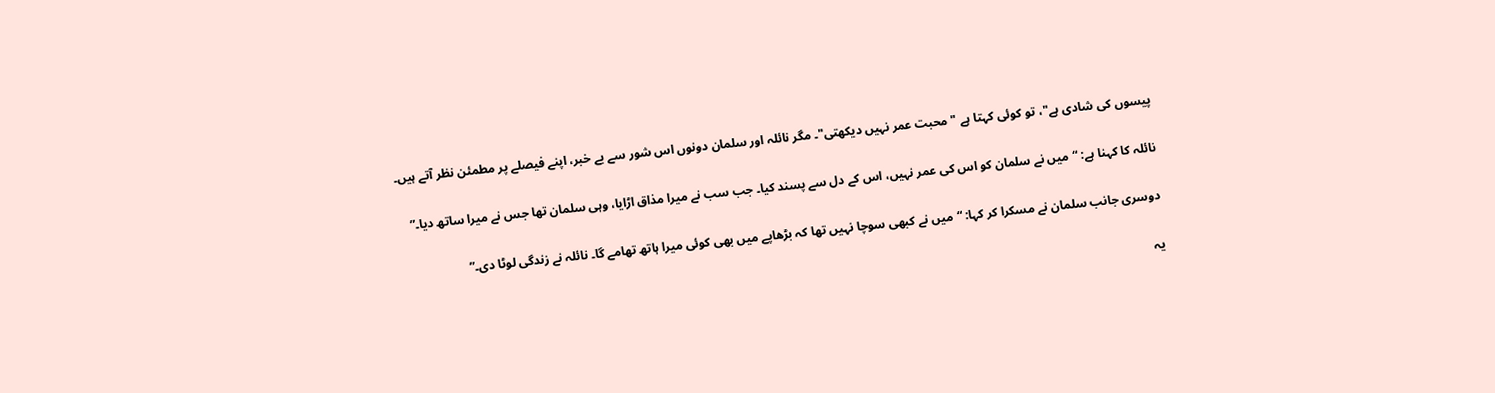پیسوں کی شادی ہے"، تو کوئی کہتا ہے "محبت عمر نہیں دیکھتی"۔ مگر نائلہ اور سلمان دونوں اس شور سے بے خبر، اپنے فیصلے پر مطمئن نظر آتے ہیں۔

نائلہ کا کہنا ہے: “میں نے سلمان کو اس کی عمر نہیں، اس کے دل سے پسند کیا۔ جب سب نے میرا مذاق اڑایا، وہی سلمان تھا جس نے میرا ساتھ دیا۔”

دوسری جانب سلمان نے مسکرا کر کہا: “میں نے کبھی سوچا نہیں تھا کہ بڑھاپے میں بھی کوئی میرا ہاتھ تھامے گا۔ نائلہ نے زندگی لوٹا دی۔”

یہ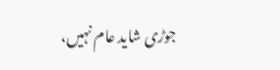جوڑی شاید عام نہیں،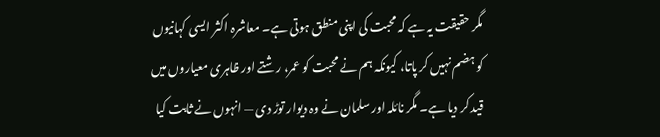مگر حقیقت یہ ہے کہ محبت کی اپنی منطق ہوتی ہے۔ معاشرہ اکثر ایسی کہانیوں کو ہضم نہیں کر پاتا، کیونکہ ہم نے محبت کو عمر، رشتے اور ظاہری معیاروں میں قید کر دیا ہے۔ مگر نائلہ اور سلمان نے وہ دیوار توڑ دی — انہوں نے ثابت کیا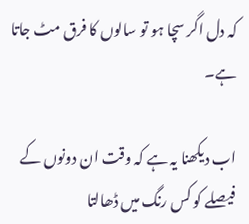کہ دل اگر سچا ہو تو سالوں کا فرق مٹ جاتا ہے۔

اب دیکھنا یہ ہے کہ وقت ان دونوں کے فیصلے کو کس رنگ میں ڈھالتا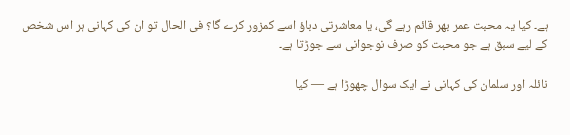ہے۔ کیا یہ محبت عمر بھر قائم رہے گی، یا معاشرتی دباؤ اسے کمزور کرے گا؟ فی الحال تو ان کی کہانی ہر اس شخص کے لیے سبق ہے جو محبت کو صرف نوجوانی سے جوڑتا ہے۔

نائلہ اور سلمان کی کہانی نے ایک سوال چھوڑا ہے — کیا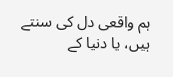ہم واقعی دل کی سنتے ہیں، یا دنیا کے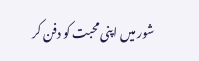شور میں اپنی محبت کو دفن کر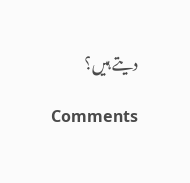دیتے ہیں؟

Comments